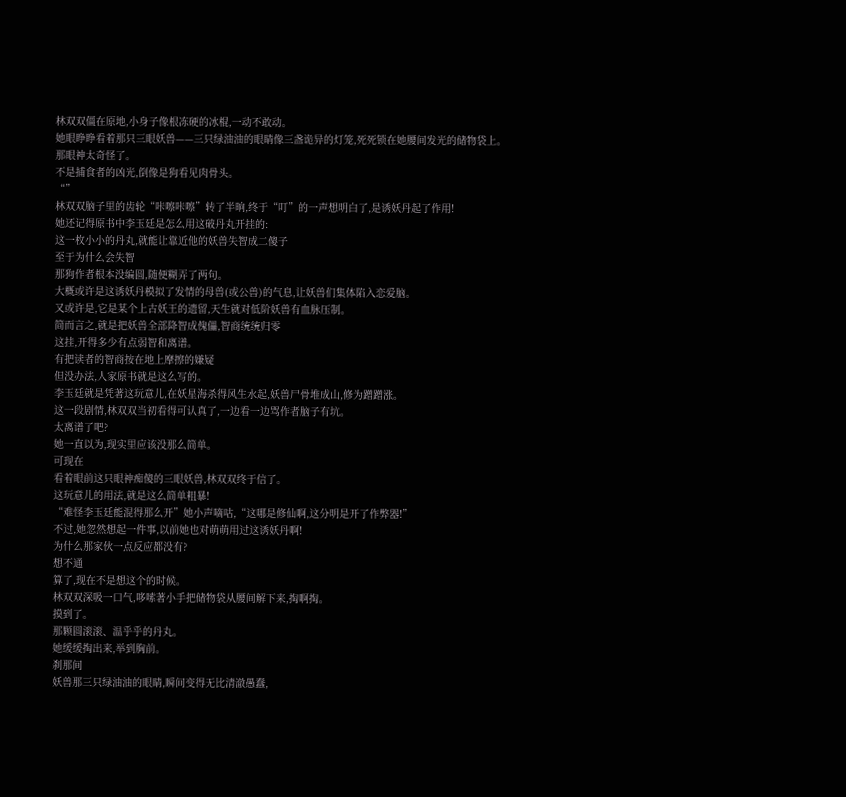林双双僵在原地,小身子像根冻硬的冰棍,一动不敢动。
她眼睁睁看着那只三眼妖兽——三只绿油油的眼睛像三盏诡异的灯笼,死死锁在她腰间发光的储物袋上。
那眼神太奇怪了。
不是捕食者的凶光,倒像是狗看见肉骨头。
“”
林双双脑子里的齿轮“咔嚓咔嚓”转了半晌,终于“叮”的一声想明白了,是诱妖丹起了作用!
她还记得原书中李玉廷是怎么用这破丹丸开挂的:
这一枚小小的丹丸,就能让靠近他的妖兽失智成二傻子
至于为什么会失智
那狗作者根本没编圆,随便糊弄了两句。
大概或许是这诱妖丹模拟了发情的母兽(或公兽)的气息,让妖兽们集体陷入恋爱脑。
又或许是,它是某个上古妖王的遗留,天生就对低阶妖兽有血脉压制。
简而言之,就是把妖兽全部降智成傀儡,智商统统归零
这挂,开得多少有点弱智和离谱。
有把读者的智商按在地上摩擦的嫌疑
但没办法,人家原书就是这么写的。
李玉廷就是凭著这玩意儿,在妖星海杀得风生水起,妖兽尸骨堆成山,修为蹭蹭涨。
这一段剧情,林双双当初看得可认真了,一边看一边骂作者脑子有坑。
太离谱了吧?
她一直以为,现实里应该没那么简单。
可现在
看着眼前这只眼神痴傻的三眼妖兽,林双双终于信了。
这玩意儿的用法,就是这么简单粗暴!
“难怪李玉廷能混得那么开”她小声嘀咕,“这哪是修仙啊,这分明是开了作弊器!”
不过,她忽然想起一件事,以前她也对萌萌用过这诱妖丹啊!
为什么那家伙一点反应都没有?
想不通
算了,现在不是想这个的时候。
林双双深吸一口气,哆嗦著小手把储物袋从腰间解下来,掏啊掏。
摸到了。
那颗圆滚滚、温乎乎的丹丸。
她缓缓掏出来,举到胸前。
刹那间
妖兽那三只绿油油的眼睛,瞬间变得无比清澈愚蠢,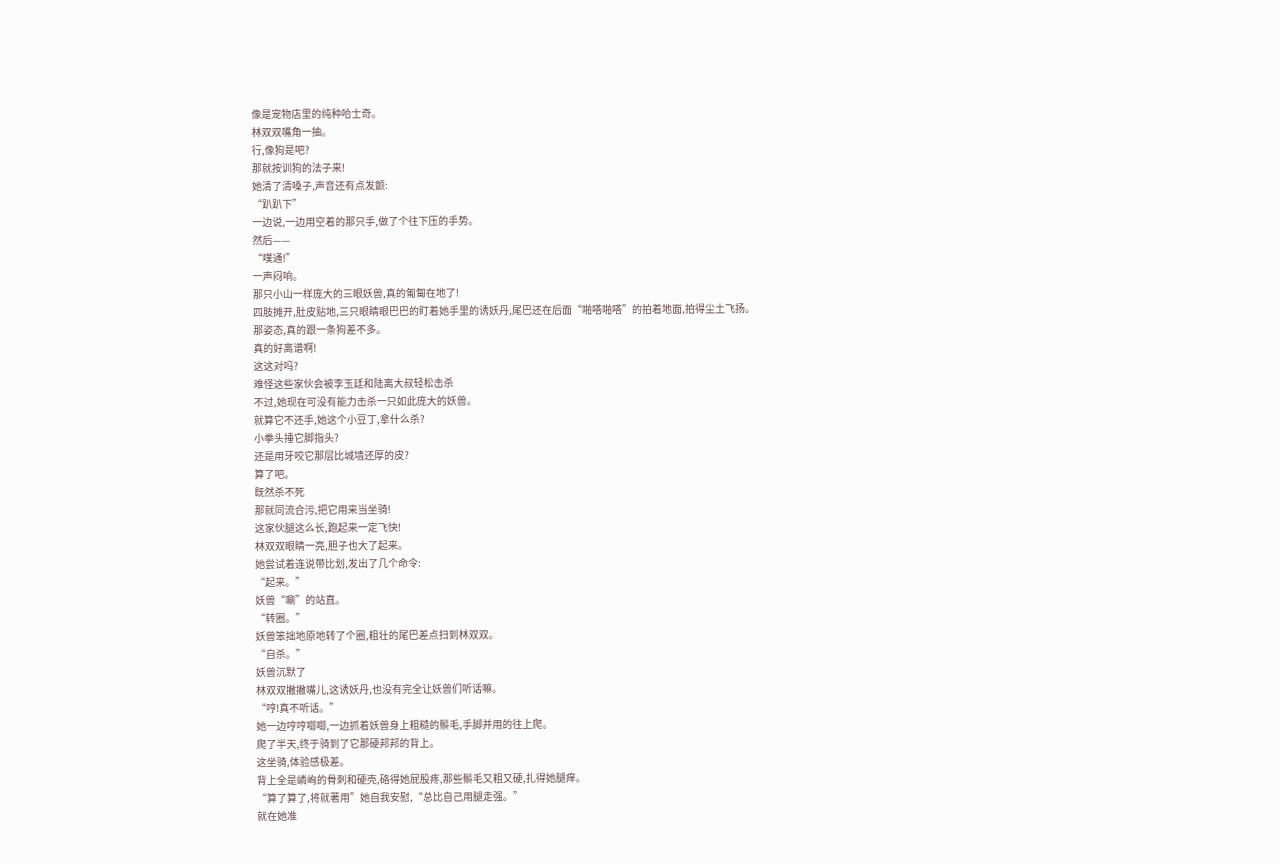像是宠物店里的纯种哈士奇。
林双双嘴角一抽。
行,像狗是吧?
那就按训狗的法子来!
她清了清嗓子,声音还有点发颤:
“趴趴下”
一边说,一边用空着的那只手,做了个往下压的手势。
然后——
“噗通!”
一声闷响。
那只小山一样庞大的三眼妖兽,真的匍匐在地了!
四肢摊开,肚皮贴地,三只眼睛眼巴巴的盯着她手里的诱妖丹,尾巴还在后面“啪嗒啪嗒”的拍着地面,拍得尘土飞扬。
那姿态,真的跟一条狗差不多。
真的好离谱啊!
这这对吗?
难怪这些家伙会被李玉廷和陆离大叔轻松击杀
不过,她现在可没有能力击杀一只如此庞大的妖兽。
就算它不还手,她这个小豆丁,拿什么杀?
小拳头捶它脚指头?
还是用牙咬它那层比城墙还厚的皮?
算了吧。
既然杀不死
那就同流合污,把它用来当坐骑!
这家伙腿这么长,跑起来一定飞快!
林双双眼睛一亮,胆子也大了起来。
她尝试着连说带比划,发出了几个命令:
“起来。”
妖兽“唰”的站直。
“转圈。”
妖兽笨拙地原地转了个圈,粗壮的尾巴差点扫到林双双。
“自杀。”
妖兽沉默了
林双双撇撇嘴儿,这诱妖丹,也没有完全让妖兽们听话嘛。
“哼!真不听话。”
她一边哼哼唧唧,一边抓着妖兽身上粗糙的鬃毛,手脚并用的往上爬。
爬了半天,终于骑到了它那硬邦邦的背上。
这坐骑,体验感极差。
背上全是嶙峋的骨刺和硬壳,硌得她屁股疼,那些鬃毛又粗又硬,扎得她腿痒。
“算了算了,将就著用”她自我安慰,“总比自己用腿走强。”
就在她准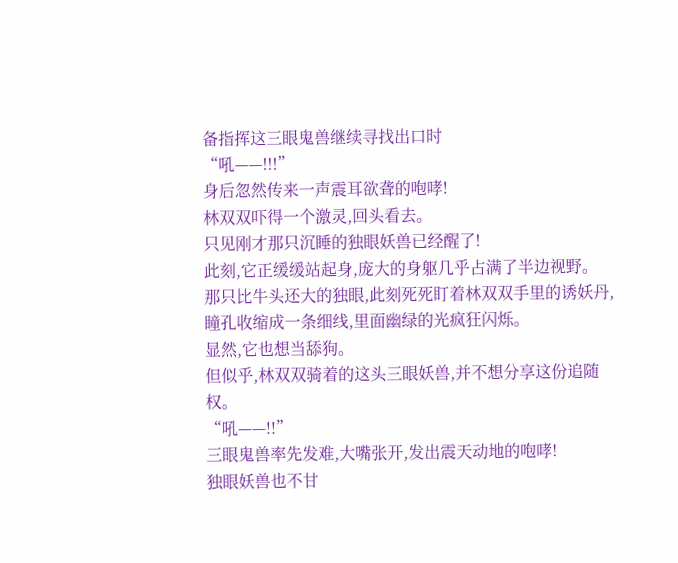备指挥这三眼鬼兽继续寻找出口时
“吼——!!!”
身后忽然传来一声震耳欲聋的咆哮!
林双双吓得一个激灵,回头看去。
只见刚才那只沉睡的独眼妖兽已经醒了!
此刻,它正缓缓站起身,庞大的身躯几乎占满了半边视野。
那只比牛头还大的独眼,此刻死死盯着林双双手里的诱妖丹,瞳孔收缩成一条细线,里面幽绿的光疯狂闪烁。
显然,它也想当舔狗。
但似乎,林双双骑着的这头三眼妖兽,并不想分享这份追随权。
“吼——!!”
三眼鬼兽率先发难,大嘴张开,发出震天动地的咆哮!
独眼妖兽也不甘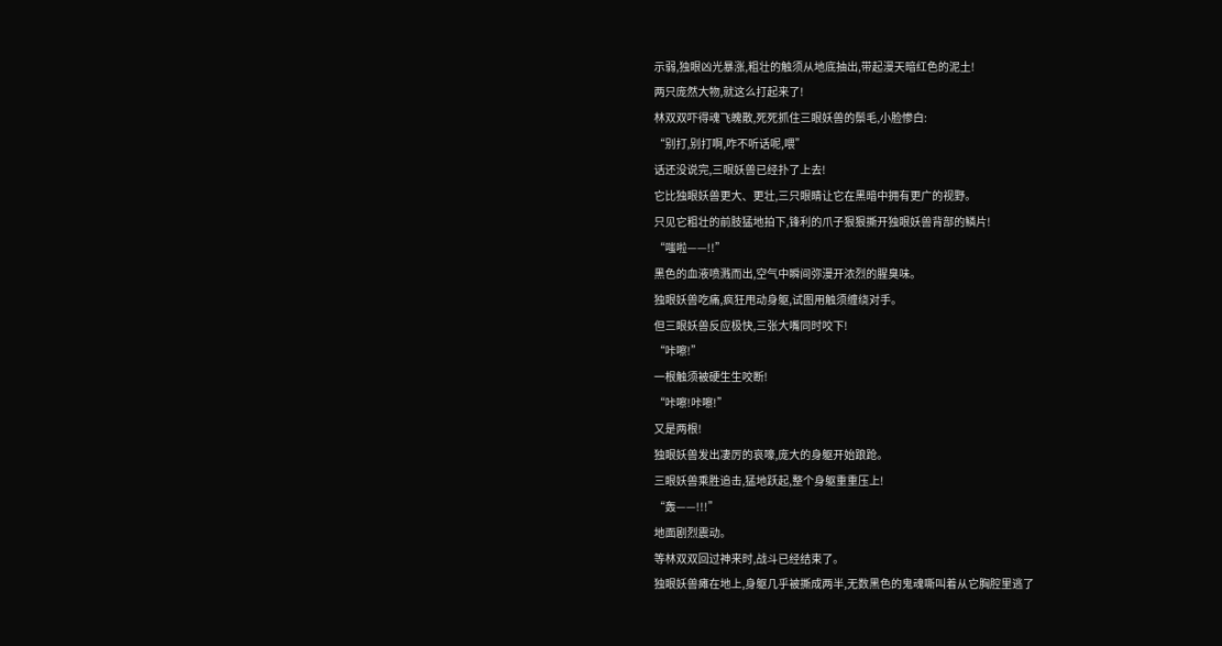示弱,独眼凶光暴涨,粗壮的触须从地底抽出,带起漫天暗红色的泥土!
两只庞然大物,就这么打起来了!
林双双吓得魂飞魄散,死死抓住三眼妖兽的鬃毛,小脸惨白:
“别打,别打啊,咋不听话呢,喂”
话还没说完,三眼妖兽已经扑了上去!
它比独眼妖兽更大、更壮,三只眼睛让它在黑暗中拥有更广的视野。
只见它粗壮的前肢猛地拍下,锋利的爪子狠狠撕开独眼妖兽背部的鳞片!
“嗤啦——!!”
黑色的血液喷溅而出,空气中瞬间弥漫开浓烈的腥臭味。
独眼妖兽吃痛,疯狂甩动身躯,试图用触须缠绕对手。
但三眼妖兽反应极快,三张大嘴同时咬下!
“咔嚓!”
一根触须被硬生生咬断!
“咔嚓!咔嚓!”
又是两根!
独眼妖兽发出凄厉的哀嚎,庞大的身躯开始踉跄。
三眼妖兽乘胜追击,猛地跃起,整个身躯重重压上!
“轰——!!!”
地面剧烈震动。
等林双双回过神来时,战斗已经结束了。
独眼妖兽瘫在地上,身躯几乎被撕成两半,无数黑色的鬼魂嘶叫着从它胸腔里逃了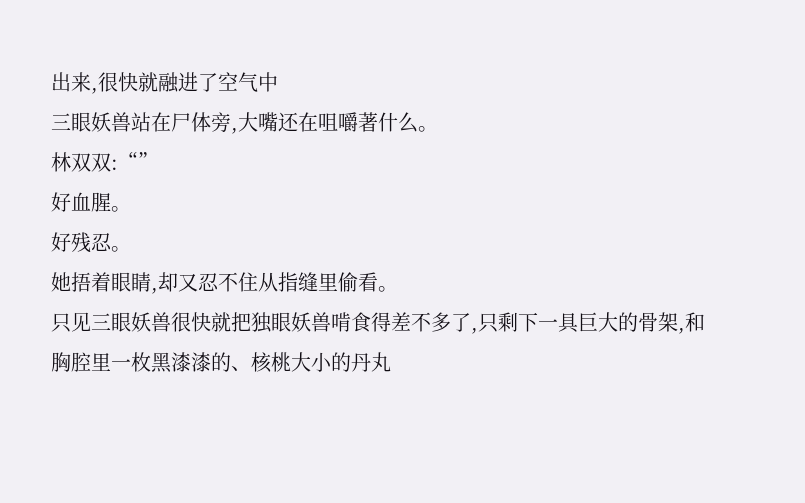出来,很快就融进了空气中
三眼妖兽站在尸体旁,大嘴还在咀嚼著什么。
林双双:“”
好血腥。
好残忍。
她捂着眼睛,却又忍不住从指缝里偷看。
只见三眼妖兽很快就把独眼妖兽啃食得差不多了,只剩下一具巨大的骨架,和胸腔里一枚黑漆漆的、核桃大小的丹丸